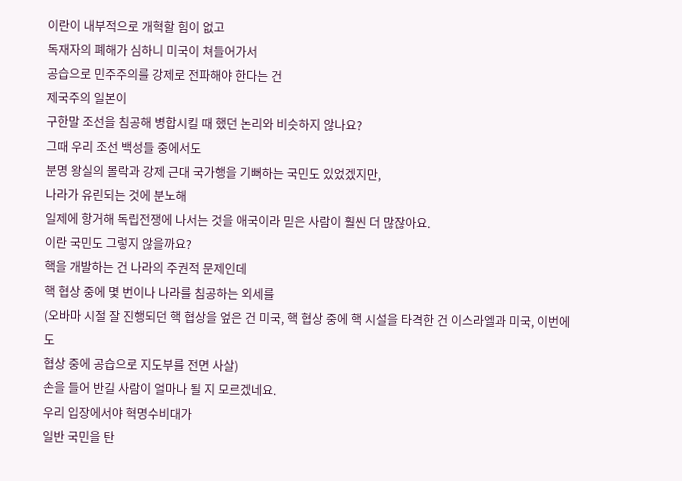이란이 내부적으로 개혁할 힘이 없고
독재자의 폐해가 심하니 미국이 쳐들어가서
공습으로 민주주의를 강제로 전파해야 한다는 건
제국주의 일본이
구한말 조선을 침공해 병합시킬 때 했던 논리와 비슷하지 않나요?
그때 우리 조선 백성들 중에서도
분명 왕실의 몰락과 강제 근대 국가행을 기뻐하는 국민도 있었겠지만,
나라가 유린되는 것에 분노해
일제에 항거해 독립전쟁에 나서는 것을 애국이라 믿은 사람이 훨씬 더 많잖아요.
이란 국민도 그렇지 않을까요?
핵을 개발하는 건 나라의 주권적 문제인데
핵 협상 중에 몇 번이나 나라를 침공하는 외세를
(오바마 시절 잘 진행되던 핵 협상을 엎은 건 미국, 핵 협상 중에 핵 시설을 타격한 건 이스라엘과 미국, 이번에도
협상 중에 공습으로 지도부를 전면 사살)
손을 들어 반길 사람이 얼마나 될 지 모르겠네요.
우리 입장에서야 혁명수비대가
일반 국민을 탄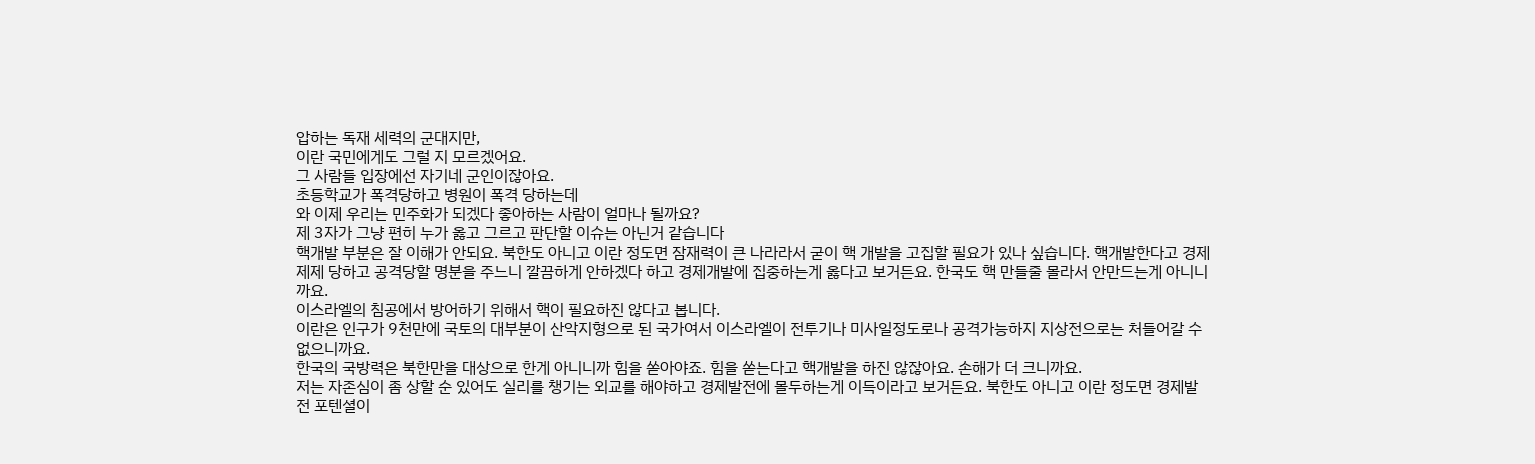압하는 독재 세력의 군대지만,
이란 국민에게도 그럴 지 모르겠어요.
그 사람들 입장에선 자기네 군인이잖아요.
초등학교가 폭격당하고 병원이 폭격 당하는데
와 이제 우리는 민주화가 되겠다 좋아하는 사람이 얼마나 될까요?
제 3자가 그냥 편히 누가 옳고 그르고 판단할 이슈는 아닌거 같습니다
핵개발 부분은 잘 이해가 안되요. 북한도 아니고 이란 정도면 잠재력이 큰 나라라서 굳이 핵 개발을 고집할 필요가 있나 싶습니다. 핵개발한다고 경제제제 당하고 공격당할 명분을 주느니 깔끔하게 안하겠다 하고 경제개발에 집중하는게 옳다고 보거든요. 한국도 핵 만들줄 몰라서 안만드는게 아니니까요.
이스라엘의 침공에서 방어하기 위해서 핵이 필요하진 않다고 봅니다.
이란은 인구가 9천만에 국토의 대부분이 산악지형으로 된 국가여서 이스라엘이 전투기나 미사일정도로나 공격가능하지 지상전으로는 처들어갈 수 없으니까요.
한국의 국방력은 북한만을 대상으로 한게 아니니까 힘을 쏟아야죠. 힘을 쏟는다고 핵개발을 하진 않잖아요. 손해가 더 크니까요.
저는 자존심이 좀 상할 순 있어도 실리를 챙기는 외교를 해야하고 경제발전에 몰두하는게 이득이라고 보거든요. 북한도 아니고 이란 정도면 경제발전 포텐셜이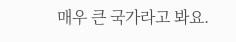매우 큰 국가라고 봐요.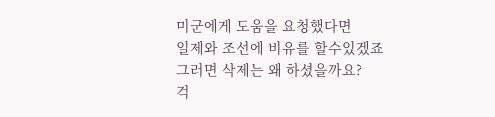미군에게 도움을 요청했다면
일제와 조선에 비유를 할수있겠죠
그러면 삭제는 왜 하셨을까요?
걱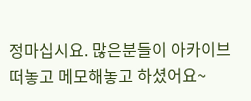정마십시요. 많은분들이 아카이브 떠놓고 메모해놓고 하셨어요~